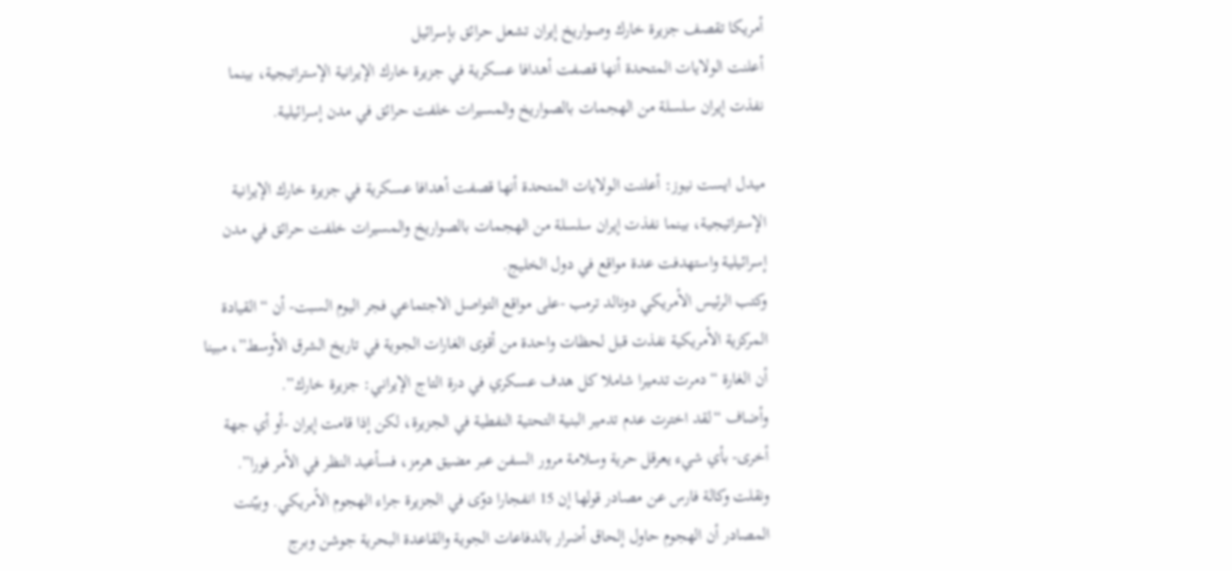أمريكا تقصف جزيرة خارك وصواريخ إيران تشعل حرائق بإسرائيل
أعلنت الولايات المتحدة أنها قصفت أهدافا عسكرية في جزيرة خارك الإيرانية الإستراتيجية، بينما نفذت إيران سلسلة من الهجمات بالصواريخ والمسيرات خلفت حرائق في مدن إسرائيلية.

ميدل ايست نيوز: أعلنت الولايات المتحدة أنها قصفت أهدافا عسكرية في جزيرة خارك الإيرانية الإستراتيجية، بينما نفذت إيران سلسلة من الهجمات بالصواريخ والمسيرات خلفت حرائق في مدن إسرائيلية واستهدفت عدة مواقع في دول الخليج.
وكتب الرئيس الأمريكي دونالد ترمب -على مواقع التواصل الاجتماعي فجر اليوم السبت- أن “القيادة المركزية الأمريكية نفذت قبل لحظات واحدة من أقوى الغارات الجوية في تاريخ الشرق الأوسط”، مبينا أن الغارة “دمرت تدميرا شاملا كل هدف عسكري في درة التاج الإيراني: جزيرة خارك”.
وأضاف “لقد اخترت عدم تدمير البنية التحتية النفطية في الجزيرة، لكن إذا قامت إيران -أو أي جهة أخرى- بأي شيء يعرقل حرية وسلامة مرور السفن عبر مضيق هرمز، فسأعيد النظر في الأمر فورا”.
ونقلت وكالة فارس عن مصادر قولها إن 15 انفجارا دوّى في الجزيرة جراء الهجوم الأمريكي. وبيّنت المصادر أن الهجوم حاول إلحاق أضرار بالدفاعات الجوية والقاعدة البحرية جوشن وبرج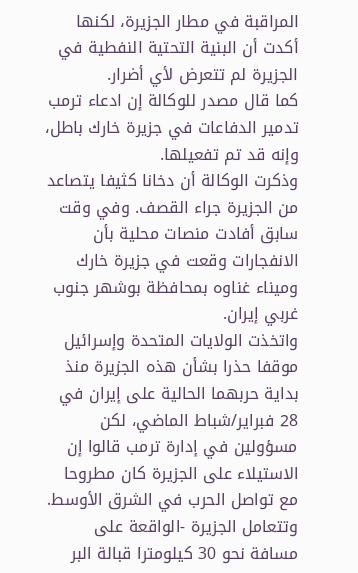المراقبة في مطار الجزيرة، لكنها أكدت أن البنية التحتية النفطية في الجزيرة لم تتعرض لأي أضرار.
كما قال مصدر للوكالة إن ادعاء ترمب تدمير الدفاعات في جزيرة خارك باطل، وإنه قد تم تفعيلها.
وذكرت الوكالة أن دخانا كثيفا يتصاعد من الجزيرة جراء القصف. وفي وقت سابق أفادت منصات محلية بأن الانفجارات وقعت في جزيرة خارك وميناء غناوه بمحافظة بوشهر جنوب غربي إيران.
واتخذت الولايات المتحدة وإسرائيل موقفا حذرا بشأن هذه الجزيرة منذ بداية حربهما الحالية على إيران في 28 فبراير/شباط الماضي، لكن مسؤولين في إدارة ترمب قالوا إن الاستيلاء على الجزيرة كان مطروحا مع تواصل الحرب في الشرق الأوسط.
وتتعامل الجزيرة -الواقعة على مسافة نحو 30 كيلومترا قبالة البر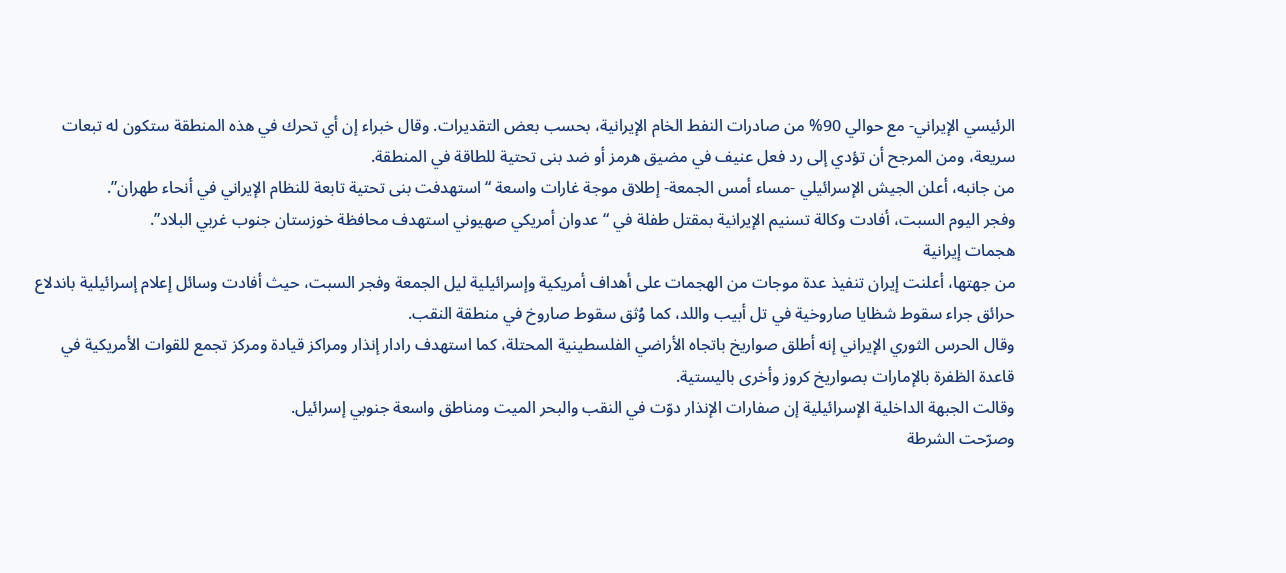الرئيسي الإيراني- مع حوالي 90% من صادرات النفط الخام الإيرانية، بحسب بعض التقديرات. وقال خبراء إن أي تحرك في هذه المنطقة ستكون له تبعات سريعة، ومن المرجح أن تؤدي إلى رد فعل عنيف في مضيق هرمز أو ضد بنى تحتية للطاقة في المنطقة.
من جانبه، أعلن الجيش الإسرائيلي -مساء أمس الجمعة- إطلاق موجة غارات واسعة “استهدفت بنى تحتية تابعة للنظام الإيراني في أنحاء طهران”.
وفجر اليوم السبت، أفادت وكالة تسنيم الإيرانية بمقتل طفلة في “عدوان أمريكي صهيوني استهدف محافظة خوزستان جنوب غربي البلاد”.
هجمات إيرانية
من جهتها، أعلنت إيران تنفيذ عدة موجات من الهجمات على أهداف أمريكية وإسرائيلية ليل الجمعة وفجر السبت، حيث أفادت وسائل إعلام إسرائيلية باندلاع حرائق جراء سقوط شظايا صاروخية في تل أبيب واللد، كما وُثق سقوط صاروخ في منطقة النقب.
وقال الحرس الثوري الإيراني إنه أطلق صواريخ باتجاه الأراضي الفلسطينية المحتلة، كما استهدف رادار إنذار ومراكز قيادة ومركز تجمع للقوات الأمريكية في قاعدة الظفرة بالإمارات بصواريخ كروز وأخرى باليستية.
وقالت الجبهة الداخلية الإسرائيلية إن صفارات الإنذار دوّت في النقب والبحر الميت ومناطق واسعة جنوبي إسرائيل.
وصرّحت الشرطة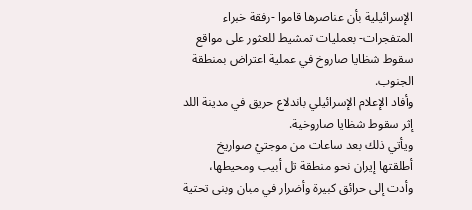الإسرائيلية بأن عناصرها قاموا -رفقة خبراء المتفجرات- بعمليات تمشيط للعثور على مواقع سقوط شظايا صاروخ في عملية اعتراض بمنطقة الجنوب.
وأفاد الإعلام الإسرائيلي باندلاع حريق في مدينة اللد إثر سقوط شظايا صاروخية.
ويأتي ذلك بعد ساعات من موجتيْ صواريخ أطلقتها إيران نحو منطقة تل أبيب ومحيطها، وأدت إلى حرائق كبيرة وأضرار في مبان وبنى تحتية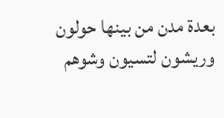بعدة مدن من بينها حولون وريشون لتسيون وشوهم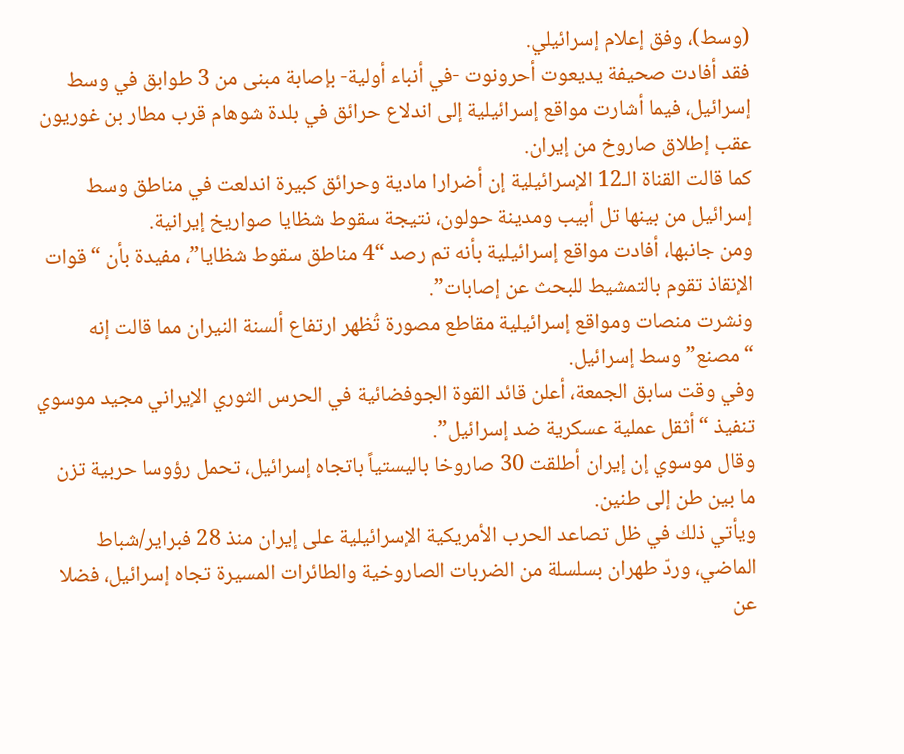(وسط)، وفق إعلام إسرائيلي.
فقد أفادت صحيفة يديعوت أحرونوت -في أنباء أولية- بإصابة مبنى من 3 طوابق في وسط إسرائيل، فيما أشارت مواقع إسرائيلية إلى اندلاع حرائق في بلدة شوهام قرب مطار بن غوريون عقب إطلاق صاروخ من إيران.
كما قالت القناة الـ12 الإسرائيلية إن أضرارا مادية وحرائق كبيرة اندلعت في مناطق وسط إسرائيل من بينها تل أبيب ومدينة حولون، نتيجة سقوط شظايا صواريخ إيرانية.
ومن جانبها، أفادت مواقع إسرائيلية بأنه تم رصد “4 مناطق سقوط شظايا”، مفيدة بأن “قوات الإنقاذ تقوم بالتمشيط للبحث عن إصابات”.
ونشرت منصات ومواقع إسرائيلية مقاطع مصورة تُظهر ارتفاع ألسنة النيران مما قالت إنه “مصنع” وسط إسرائيل.
وفي وقت سابق الجمعة، أعلن قائد القوة الجوفضائية في الحرس الثوري الإيراني مجيد موسوي تنفيذ “أثقل عملية عسكرية ضد إسرائيل”.
وقال موسوي إن إيران أطلقت 30 صاروخا باليستياً باتجاه إسرائيل، تحمل رؤوسا حربية تزن ما بين طن إلى طنين.
ويأتي ذلك في ظل تصاعد الحرب الأمريكية الإسرائيلية على إيران منذ 28 فبراير/شباط الماضي، وردّ طهران بسلسلة من الضربات الصاروخية والطائرات المسيرة تجاه إسرائيل، فضلا عن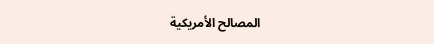المصالح الأمريكية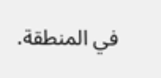في المنطقة.